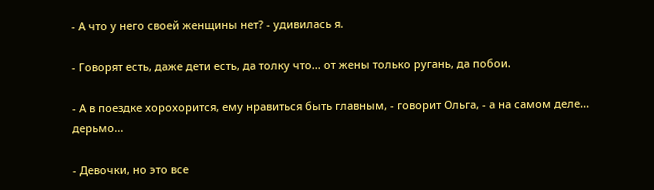- А что у него своей женщины нет? - удивилась я.

- Говорят есть, даже дети есть, да толку что... от жены только ругань, да побои.

- А в поездке хорохорится, ему нравиться быть главным, - говорит Ольга, - а на самом деле... дерьмо...

- Девочки, но это все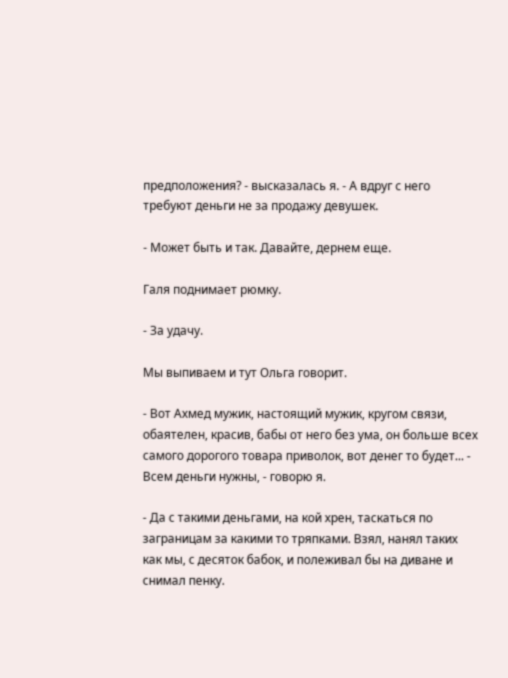предположения? - высказалась я. - А вдруг с него требуют деньги не за продажу девушек.

- Может быть и так. Давайте, дернем еще.

Галя поднимает рюмку.

- За удачу.

Мы выпиваем и тут Ольга говорит.

- Вот Ахмед мужик, настоящий мужик, кругом связи, обаятелен, красив, бабы от него без ума, он больше всех самого дорогого товара приволок, вот денег то будет... - Всем деньги нужны, - говорю я.

- Да с такими деньгами, на кой хрен, таскаться по заграницам за какими то тряпками. Взял, нанял таких как мы, с десяток бабок, и полеживал бы на диване и снимал пенку.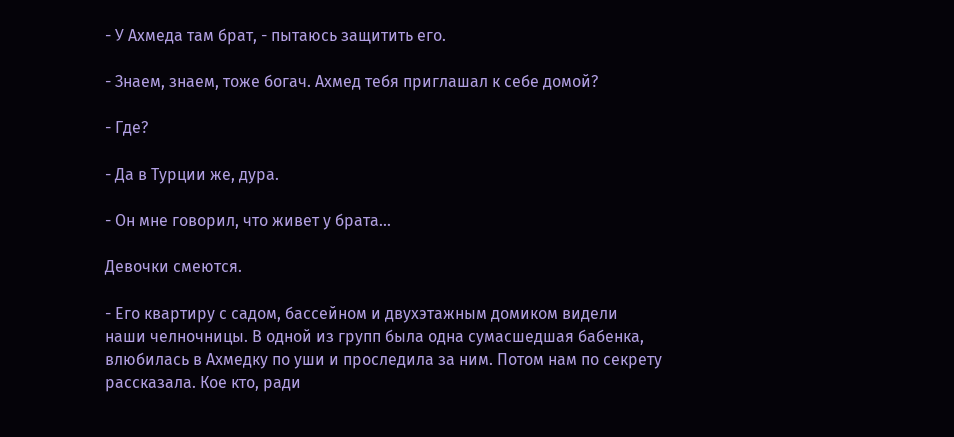- У Ахмеда там брат, - пытаюсь защитить его.

- Знаем, знаем, тоже богач. Ахмед тебя приглашал к себе домой?

- Где?

- Да в Турции же, дура.

- Он мне говорил, что живет у брата...

Девочки смеются.

- Его квартиру с садом, бассейном и двухэтажным домиком видели наши челночницы. В одной из групп была одна сумасшедшая бабенка, влюбилась в Ахмедку по уши и проследила за ним. Потом нам по секрету рассказала. Кое кто, ради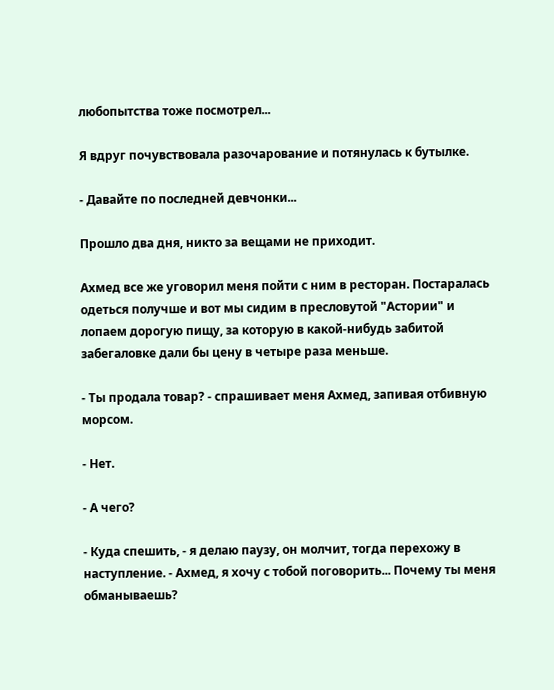любопытства тоже посмотрел...

Я вдруг почувствовала разочарование и потянулась к бутылке.

- Давайте по последней девчонки...

Прошло два дня, никто за вещами не приходит.

Ахмед все же уговорил меня пойти с ним в ресторан. Постаралась одеться получше и вот мы сидим в пресловутой "Астории" и лопаем дорогую пищу, за которую в какой-нибудь забитой забегаловке дали бы цену в четыре раза меньше.

- Ты продала товар? - спрашивает меня Ахмед, запивая отбивную морсом.

- Нет.

- А чего?

- Куда спешить, - я делаю паузу, он молчит, тогда перехожу в наступление. - Ахмед, я хочу с тобой поговорить... Почему ты меня обманываешь?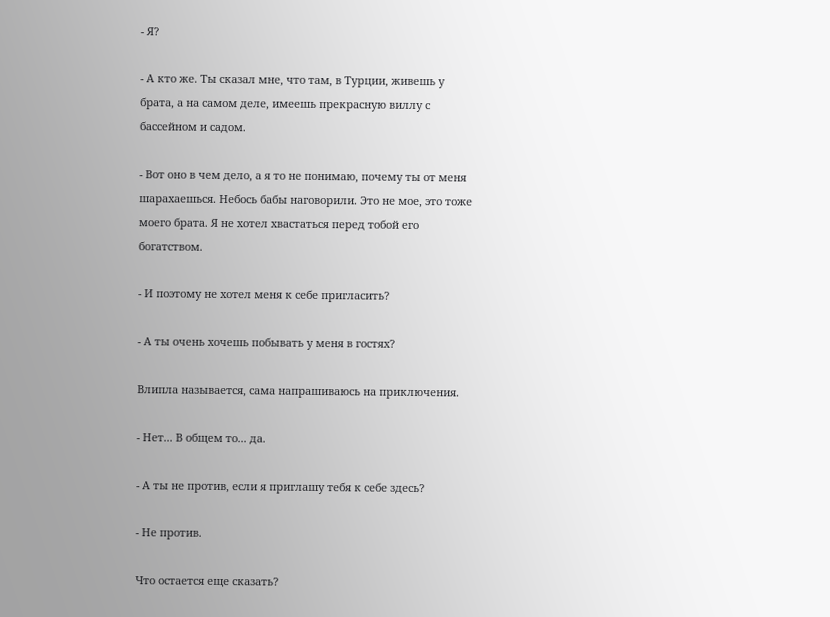- Я?

- А кто же. Ты сказал мне, что там, в Турции, живешь у брата, а на самом деле, имеешь прекрасную виллу с бассейном и садом.

- Вот оно в чем дело, а я то не понимаю, почему ты от меня шарахаешься. Небось бабы наговорили. Это не мое, это тоже моего брата. Я не хотел хвастаться перед тобой его богатством.

- И поэтому не хотел меня к себе пригласить?

- А ты очень хочешь побывать у меня в гостях?

Влипла называется, сама напрашиваюсь на приключения.

- Нет... В общем то... да.

- А ты не против, если я приглашу тебя к себе здесь?

- Не против.

Что остается еще сказать?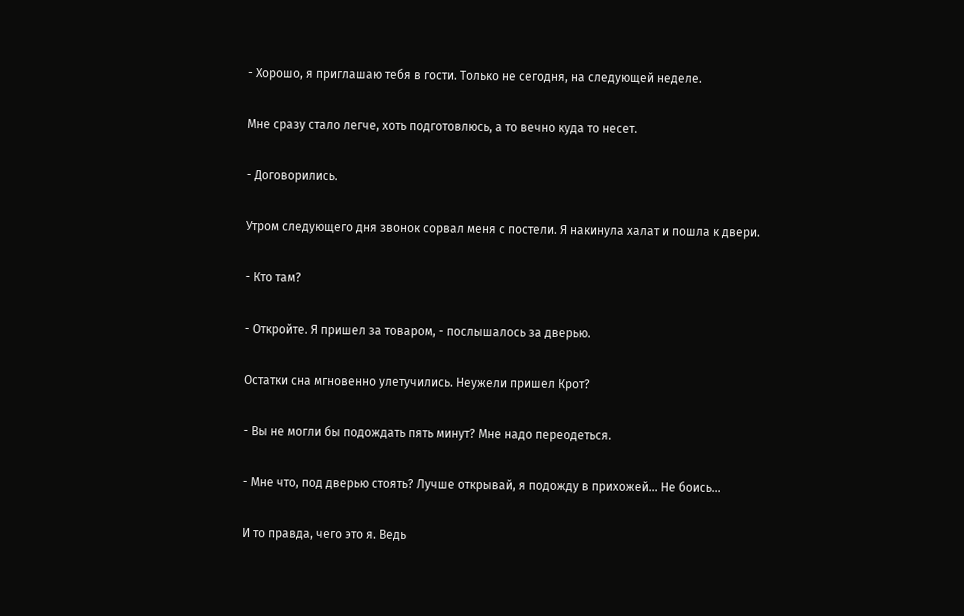- Хорошо, я приглашаю тебя в гости. Только не сегодня, на следующей неделе.

Мне сразу стало легче, хоть подготовлюсь, а то вечно куда то несет.

- Договорились.

Утром следующего дня звонок сорвал меня с постели. Я накинула халат и пошла к двери.

- Кто там?

- Откройте. Я пришел за товаром, - послышалось за дверью.

Остатки сна мгновенно улетучились. Неужели пришел Крот?

- Вы не могли бы подождать пять минут? Мне надо переодеться.

- Мне что, под дверью стоять? Лучше открывай, я подожду в прихожей... Не боись...

И то правда, чего это я. Ведь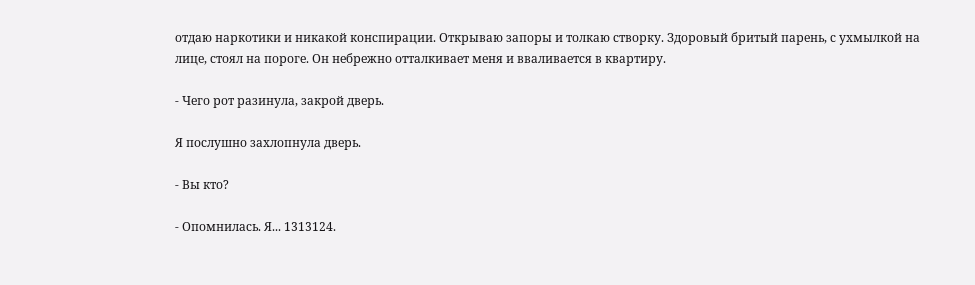отдаю наркотики и никакой конспирации. Открываю запоры и толкаю створку. Здоровый бритый парень, с ухмылкой на лице, стоял на пороге. Он небрежно отталкивает меня и вваливается в квартиру.

- Чего рот разинула, закрой дверь.

Я послушно захлопнула дверь.

- Вы кто?

- Опомнилась. Я... 1313124.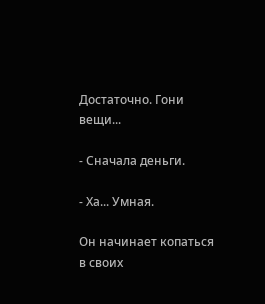Достаточно. Гони вещи...

- Сначала деньги.

- Ха... Умная.

Он начинает копаться в своих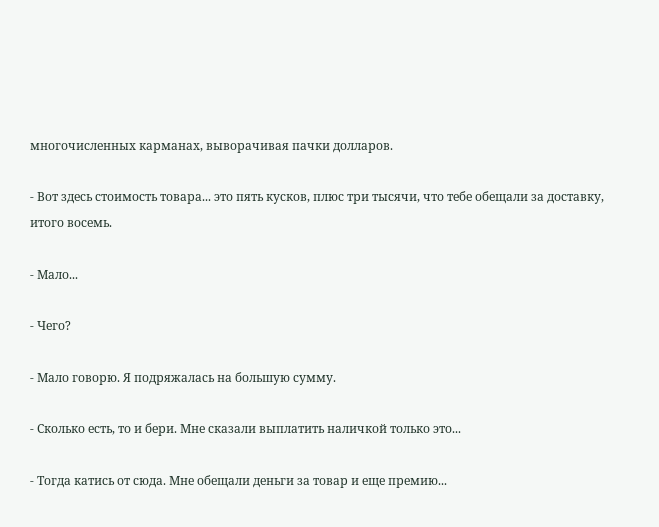многочисленных карманах, выворачивая пачки долларов.

- Вот здесь стоимость товара... это пять кусков, плюс три тысячи, что тебе обещали за доставку, итого восемь.

- Мало...

- Чего?

- Мало говорю. Я подряжалась на большую сумму.

- Сколько есть, то и бери. Мне сказали выплатить наличкой только это...

- Тогда катись от сюда. Мне обещали деньги за товар и еще премию...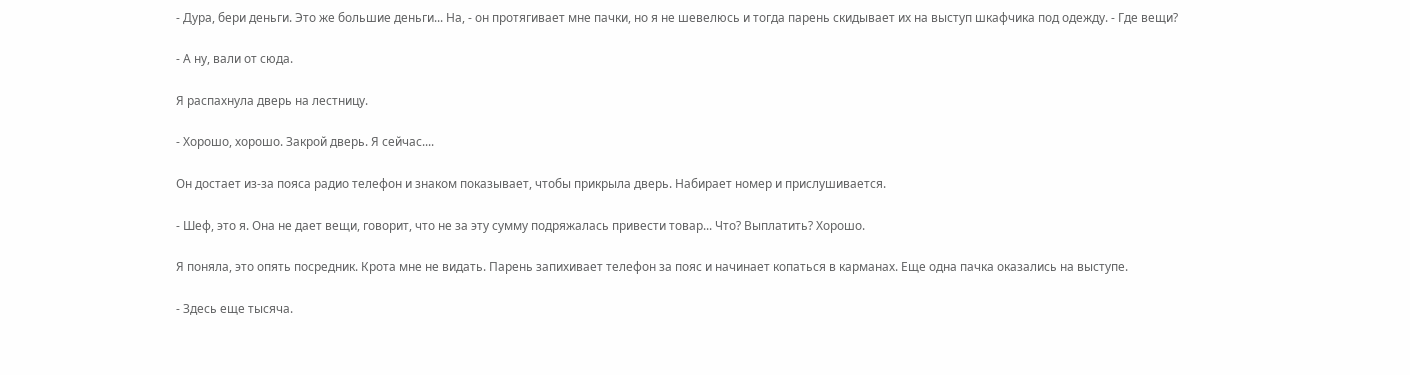- Дура, бери деньги. Это же большие деньги... На, - он протягивает мне пачки, но я не шевелюсь и тогда парень скидывает их на выступ шкафчика под одежду. - Где вещи?

- А ну, вали от сюда.

Я распахнула дверь на лестницу.

- Хорошо, хорошо. Закрой дверь. Я сейчас....

Он достает из-за пояса радио телефон и знаком показывает, чтобы прикрыла дверь. Набирает номер и прислушивается.

- Шеф, это я. Она не дает вещи, говорит, что не за эту сумму подряжалась привести товар... Что? Выплатить? Хорошо.

Я поняла, это опять посредник. Крота мне не видать. Парень запихивает телефон за пояс и начинает копаться в карманах. Еще одна пачка оказались на выступе.

- Здесь еще тысяча.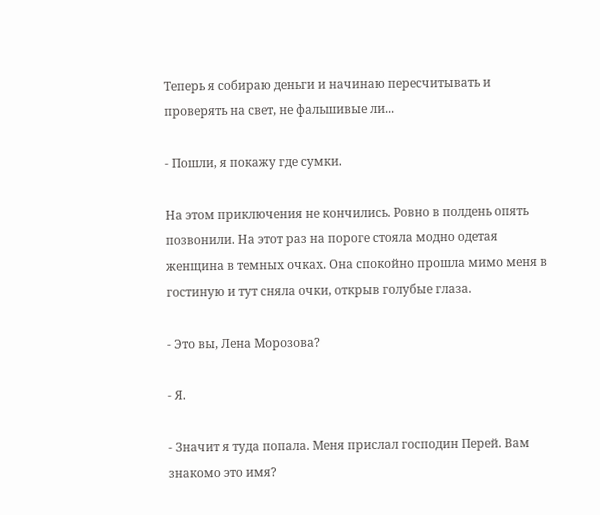Теперь я собираю деньги и начинаю пересчитывать и проверять на свет, не фальшивые ли...

- Пошли, я покажу где сумки.

На этом приключения не кончились. Ровно в полдень опять позвонили. На этот раз на пороге стояла модно одетая женщина в темных очках. Она спокойно прошла мимо меня в гостиную и тут сняла очки, открыв голубые глаза.

- Это вы, Лена Морозова?

- Я.

- Значит я туда попала. Меня прислал господин Перей. Вам знакомо это имя?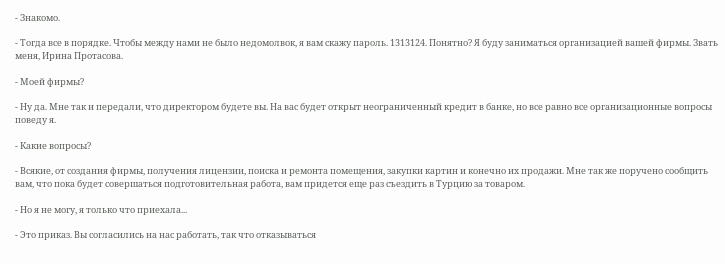- Знакомо.

- Тогда все в порядке. Чтобы между нами не было недомолвок, я вам скажу пароль. 1313124. Понятно? Я буду заниматься организацией вашей фирмы. Звать меня, Ирина Протасова.

- Моей фирмы?

- Ну да. Мне так и передали, что директором будете вы. На вас будет открыт неограниченный кредит в банке, но все равно все организационные вопросы поведу я.

- Какие вопросы?

- Всякие, от создания фирмы, получения лицензии, поиска и ремонта помещения, закупки картин и конечно их продажи. Мне так же поручено сообщить вам, что пока будет совершаться подготовительная работа, вам придется еще раз съездить в Турцию за товаром.

- Но я не могу, я только что приехала...

- Это приказ. Вы согласились на нас работать, так что отказываться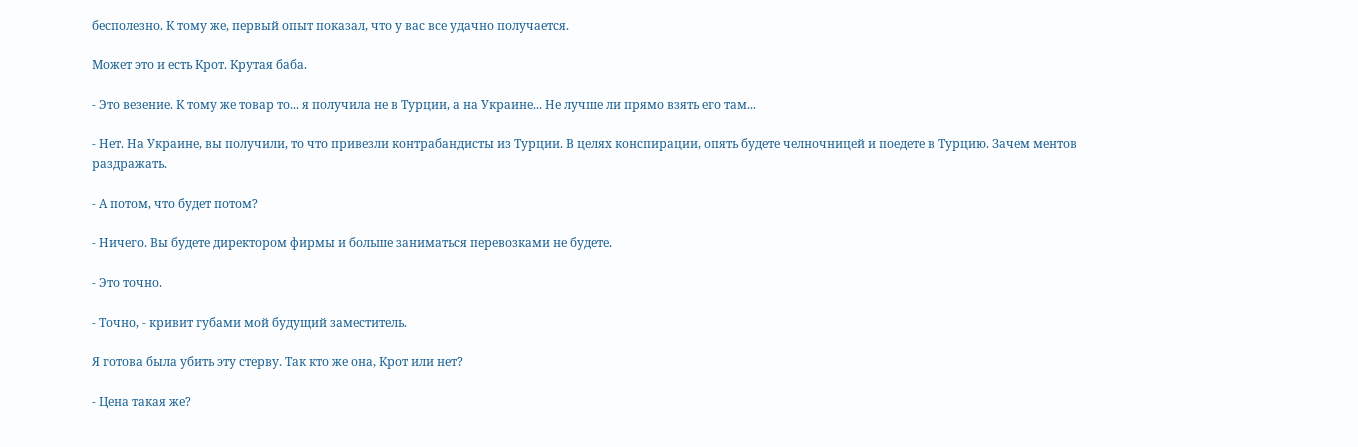бесполезно. К тому же, первый опыт показал, что у вас все удачно получается.

Может это и есть Крот. Крутая баба.

- Это везение. К тому же товар то... я получила не в Турции, а на Украине... Не лучше ли прямо взять его там...

- Нет. На Украине, вы получили, то что привезли контрабандисты из Турции. В целях конспирации, опять будете челночницей и поедете в Турцию. Зачем ментов раздражать.

- А потом, что будет потом?

- Ничего. Вы будете директором фирмы и больше заниматься перевозками не будете.

- Это точно.

- Точно, - кривит губами мой будущий заместитель.

Я готова была убить эту стерву. Так кто же она, Крот или нет?

- Цена такая же?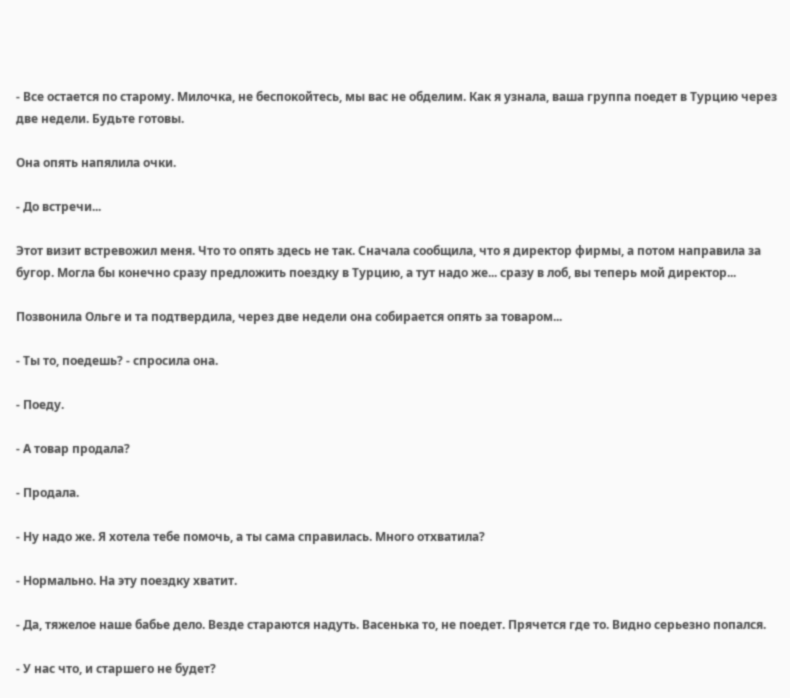- Все остается по старому. Милочка, не беспокойтесь, мы вас не обделим. Как я узнала, ваша группа поедет в Турцию через две недели. Будьте готовы.

Она опять напялила очки.

- До встречи...

Этот визит встревожил меня. Что то опять здесь не так. Сначала сообщила, что я директор фирмы, а потом направила за бугор. Могла бы конечно сразу предложить поездку в Турцию, а тут надо же... сразу в лоб, вы теперь мой директор...

Позвонила Ольге и та подтвердила, через две недели она собирается опять за товаром...

- Ты то, поедешь? - спросила она.

- Поеду.

- А товар продала?

- Продала.

- Ну надо же. Я хотела тебе помочь, а ты сама справилась. Много отхватила?

- Нормально. На эту поездку хватит.

- Да, тяжелое наше бабье дело. Везде стараются надуть. Васенька то, не поедет. Прячется где то. Видно серьезно попался.

- У нас что, и старшего не будет?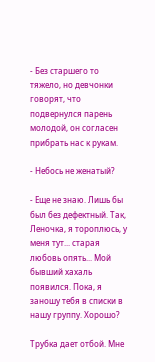- Без старшего то тяжело, но девчонки говорят, что подвернулся парень молодой, он согласен прибрать нас к рукам.

- Небось не женатый?

- Еще не знаю. Лишь бы был без дефектный. Так, Леночка, я тороплюсь, у меня тут... старая любовь опять... Мой бывший хахаль появился. Пока, я заношу тебя в списки в нашу группу. Хорошо?

Трубка дает отбой. Мне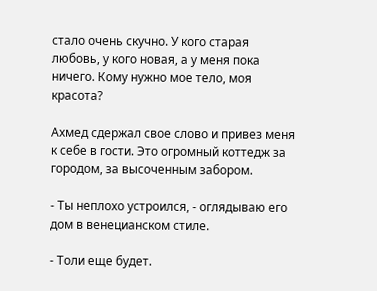стало очень скучно. У кого старая любовь, у кого новая, а у меня пока ничего. Кому нужно мое тело, моя красота?

Ахмед сдержал свое слово и привез меня к себе в гости. Это огромный коттедж за городом, за высоченным забором.

- Ты неплохо устроился, - оглядываю его дом в венецианском стиле.

- Толи еще будет.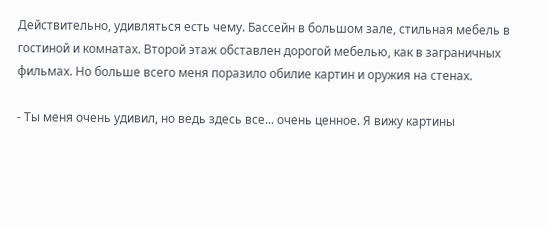Действительно, удивляться есть чему. Бассейн в большом зале, стильная мебель в гостиной и комнатах. Второй этаж обставлен дорогой мебелью, как в заграничных фильмах. Но больше всего меня поразило обилие картин и оружия на стенах.

- Ты меня очень удивил, но ведь здесь все... очень ценное. Я вижу картины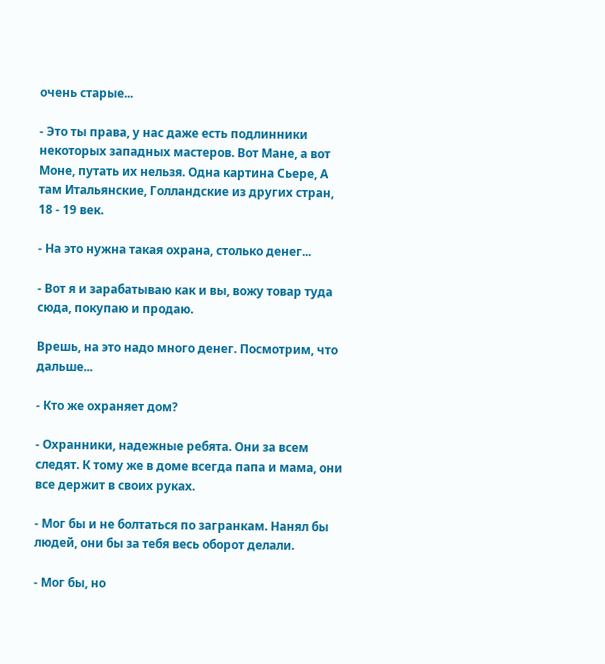очень старые...

- Это ты права, у нас даже есть подлинники некоторых западных мастеров. Вот Мане, а вот Моне, путать их нельзя. Одна картина Сьере, А там Итальянские, Голландские из других стран, 18 - 19 век.

- На это нужна такая охрана, столько денег...

- Вот я и зарабатываю как и вы, вожу товар туда сюда, покупаю и продаю.

Врешь, на это надо много денег. Посмотрим, что дальше...

- Кто же охраняет дом?

- Охранники, надежные ребята. Они за всем следят. К тому же в доме всегда папа и мама, они все держит в своих руках.

- Мог бы и не болтаться по загранкам. Нанял бы людей, они бы за тебя весь оборот делали.

- Мог бы, но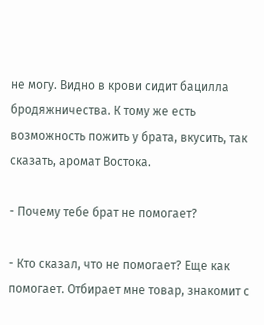не могу. Видно в крови сидит бацилла бродяжничества. К тому же есть возможность пожить у брата, вкусить, так сказать, аромат Востока.

- Почему тебе брат не помогает?

- Кто сказал, что не помогает? Еще как помогает. Отбирает мне товар, знакомит с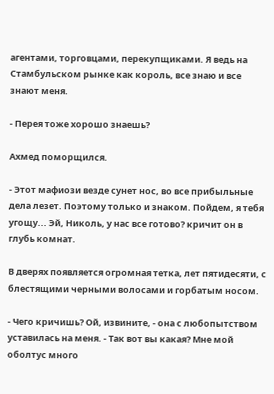агентами, торговцами, перекупщиками. Я ведь на Стамбульском рынке как король, все знаю и все знают меня.

- Перея тоже хорошо знаешь?

Ахмед поморщился.

- Этот мафиози везде сунет нос, во все прибыльные дела лезет. Поэтому только и знаком. Пойдем, я тебя угощу... Эй, Николь, у нас все готово? кричит он в глубь комнат.

В дверях появляется огромная тетка, лет пятидесяти, с блестящими черными волосами и горбатым носом.

- Чего кричишь? Ой, извините, - она с любопытством уставилась на меня. - Так вот вы какая? Мне мой оболтус много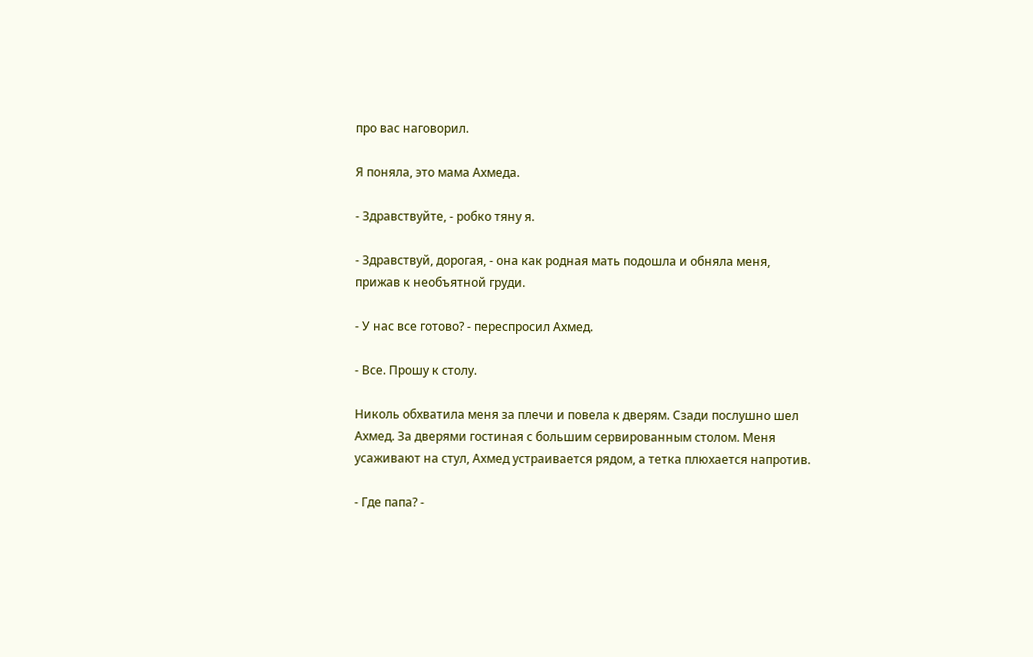про вас наговорил.

Я поняла, это мама Ахмеда.

- Здравствуйте, - робко тяну я.

- Здравствуй, дорогая, - она как родная мать подошла и обняла меня, прижав к необъятной груди.

- У нас все готово? - переспросил Ахмед.

- Все. Прошу к столу.

Николь обхватила меня за плечи и повела к дверям. Сзади послушно шел Ахмед. За дверями гостиная с большим сервированным столом. Меня усаживают на стул, Ахмед устраивается рядом, а тетка плюхается напротив.

- Где папа? -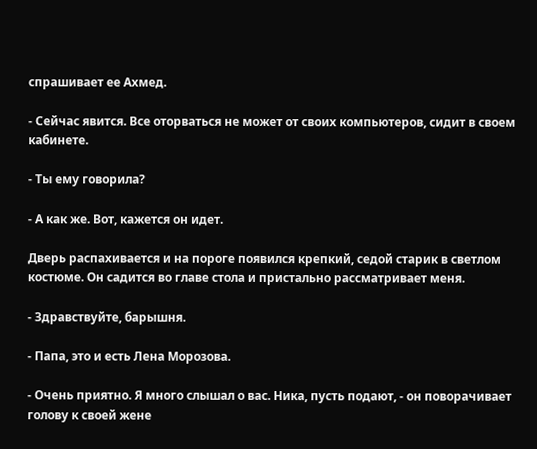спрашивает ее Ахмед.

- Сейчас явится. Все оторваться не может от своих компьютеров, сидит в своем кабинете.

- Ты ему говорила?

- А как же. Вот, кажется он идет.

Дверь распахивается и на пороге появился крепкий, седой старик в светлом костюме. Он садится во главе стола и пристально рассматривает меня.

- Здравствуйте, барышня.

- Папа, это и есть Лена Морозова.

- Очень приятно. Я много слышал о вас. Ника, пусть подают, - он поворачивает голову к своей жене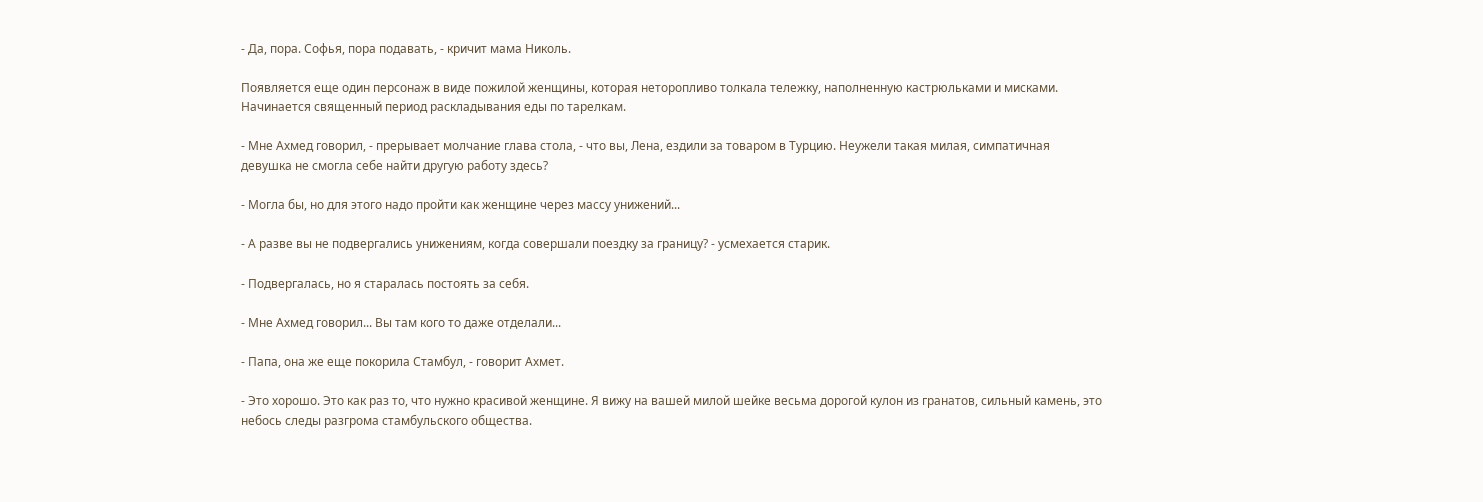- Да, пора. Софья, пора подавать, - кричит мама Николь.

Появляется еще один персонаж в виде пожилой женщины, которая неторопливо толкала тележку, наполненную кастрюльками и мисками. Начинается священный период раскладывания еды по тарелкам.

- Мне Ахмед говорил, - прерывает молчание глава стола, - что вы, Лена, ездили за товаром в Турцию. Неужели такая милая, симпатичная девушка не смогла себе найти другую работу здесь?

- Могла бы, но для этого надо пройти как женщине через массу унижений...

- А разве вы не подвергались унижениям, когда совершали поездку за границу? - усмехается старик.

- Подвергалась, но я старалась постоять за себя.

- Мне Ахмед говорил... Вы там кого то даже отделали...

- Папа, она же еще покорила Стамбул, - говорит Ахмет.

- Это хорошо. Это как раз то, что нужно красивой женщине. Я вижу на вашей милой шейке весьма дорогой кулон из гранатов, сильный камень, это небось следы разгрома стамбульского общества.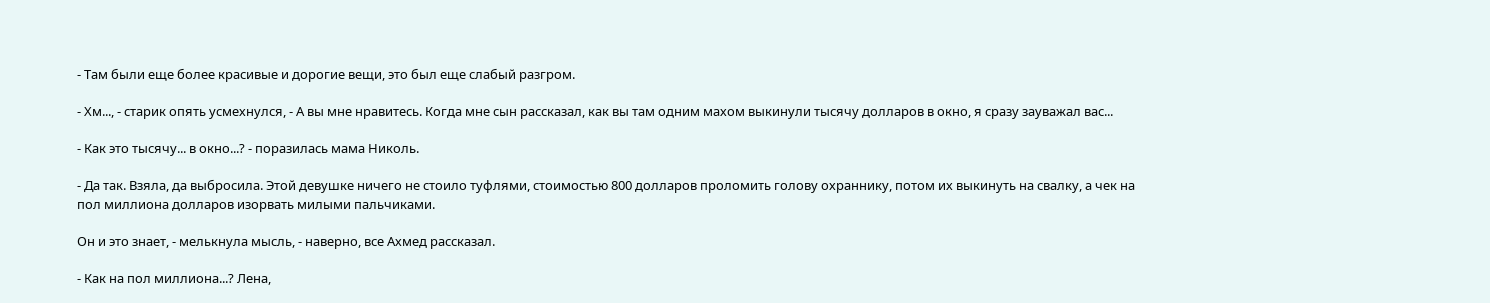- Там были еще более красивые и дорогие вещи, это был еще слабый разгром.

- Хм..., - старик опять усмехнулся, - А вы мне нравитесь. Когда мне сын рассказал, как вы там одним махом выкинули тысячу долларов в окно, я сразу зауважал вас...

- Как это тысячу... в окно...? - поразилась мама Николь.

- Да так. Взяла, да выбросила. Этой девушке ничего не стоило туфлями, стоимостью 800 долларов проломить голову охраннику, потом их выкинуть на свалку, а чек на пол миллиона долларов изорвать милыми пальчиками.

Он и это знает, - мелькнула мысль, - наверно, все Ахмед рассказал.

- Как на пол миллиона...? Лена,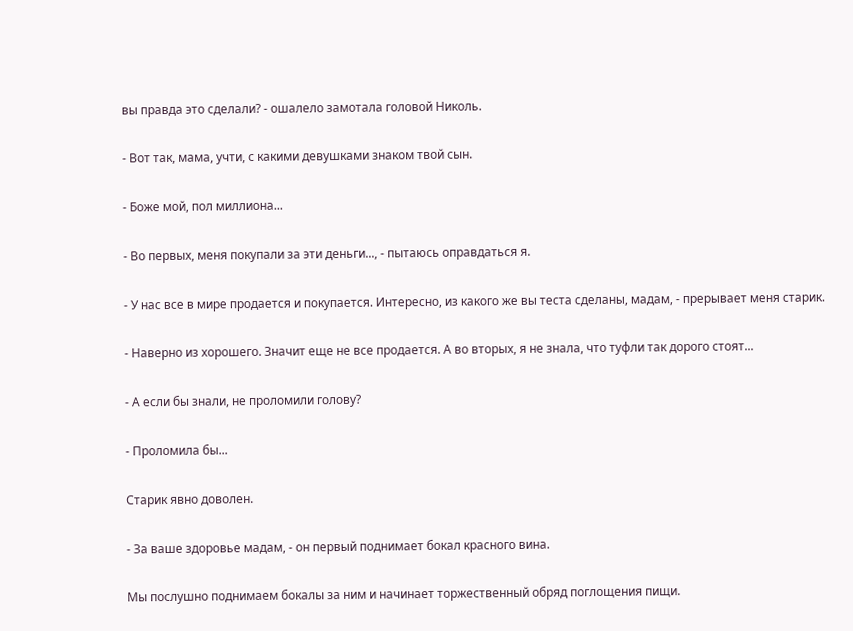вы правда это сделали? - ошалело замотала головой Николь.

- Вот так, мама, учти, с какими девушками знаком твой сын.

- Боже мой, пол миллиона...

- Во первых, меня покупали за эти деньги..., - пытаюсь оправдаться я.

- У нас все в мире продается и покупается. Интересно, из какого же вы теста сделаны, мадам, - прерывает меня старик.

- Наверно из хорошего. Значит еще не все продается. А во вторых, я не знала, что туфли так дорого стоят...

- А если бы знали, не проломили голову?

- Проломила бы...

Старик явно доволен.

- За ваше здоровье мадам, - он первый поднимает бокал красного вина.

Мы послушно поднимаем бокалы за ним и начинает торжественный обряд поглощения пищи.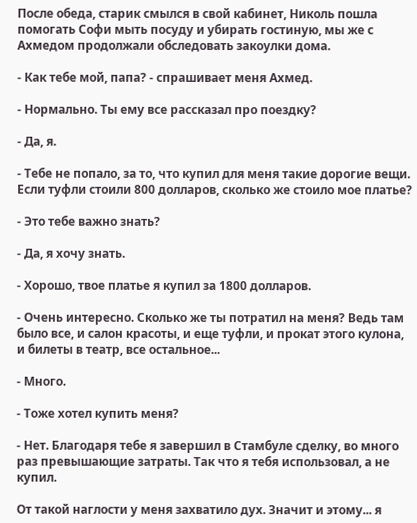После обеда, старик смылся в свой кабинет, Николь пошла помогать Софи мыть посуду и убирать гостиную, мы же с Ахмедом продолжали обследовать закоулки дома.

- Как тебе мой, папа? - спрашивает меня Ахмед.

- Нормально. Ты ему все рассказал про поездку?

- Да, я.

- Тебе не попало, за то, что купил для меня такие дорогие вещи. Если туфли стоили 800 долларов, сколько же стоило мое платье?

- Это тебе важно знать?

- Да, я хочу знать.

- Хорошо, твое платье я купил за 1800 долларов.

- Очень интересно. Сколько же ты потратил на меня? Ведь там было все, и салон красоты, и еще туфли, и прокат этого кулона, и билеты в театр, все остальное...

- Много.

- Тоже хотел купить меня?

- Нет. Благодаря тебе я завершил в Стамбуле сделку, во много раз превышающие затраты. Так что я тебя использовал, а не купил.

От такой наглости у меня захватило дух. Значит и этому... я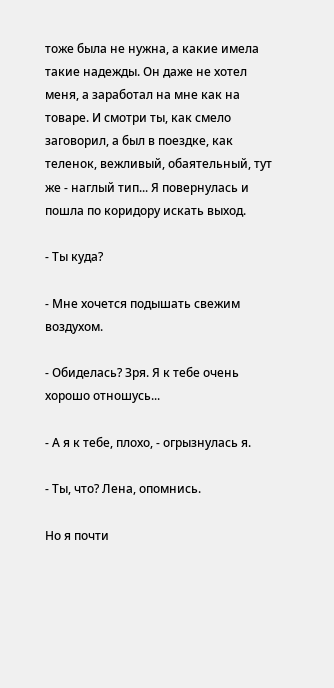тоже была не нужна, а какие имела такие надежды. Он даже не хотел меня, а заработал на мне как на товаре. И смотри ты, как смело заговорил, а был в поездке, как теленок, вежливый, обаятельный, тут же - наглый тип... Я повернулась и пошла по коридору искать выход.

- Ты куда?

- Мне хочется подышать свежим воздухом.

- Обиделась? Зря. Я к тебе очень хорошо отношусь...

- А я к тебе, плохо, - огрызнулась я.

- Ты, что? Лена, опомнись.

Но я почти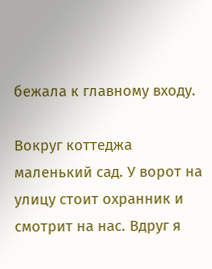бежала к главному входу.

Вокруг коттеджа маленький сад. У ворот на улицу стоит охранник и смотрит на нас. Вдруг я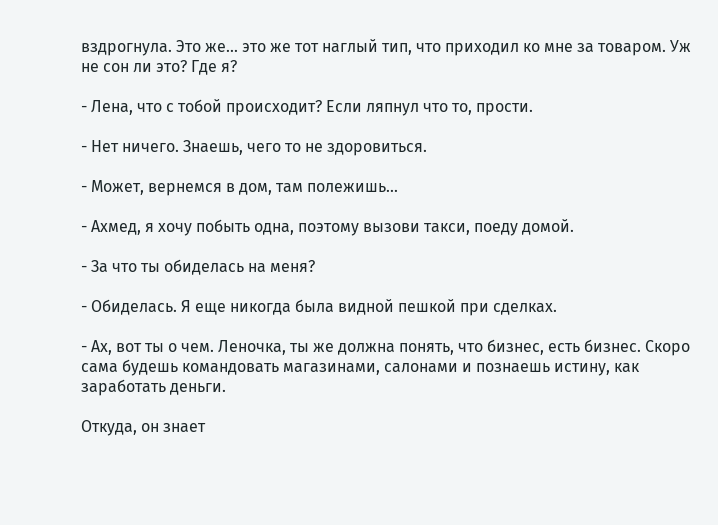вздрогнула. Это же... это же тот наглый тип, что приходил ко мне за товаром. Уж не сон ли это? Где я?

- Лена, что с тобой происходит? Если ляпнул что то, прости.

- Нет ничего. Знаешь, чего то не здоровиться.

- Может, вернемся в дом, там полежишь...

- Ахмед, я хочу побыть одна, поэтому вызови такси, поеду домой.

- За что ты обиделась на меня?

- Обиделась. Я еще никогда была видной пешкой при сделках.

- Ах, вот ты о чем. Леночка, ты же должна понять, что бизнес, есть бизнес. Скоро сама будешь командовать магазинами, салонами и познаешь истину, как заработать деньги.

Откуда, он знает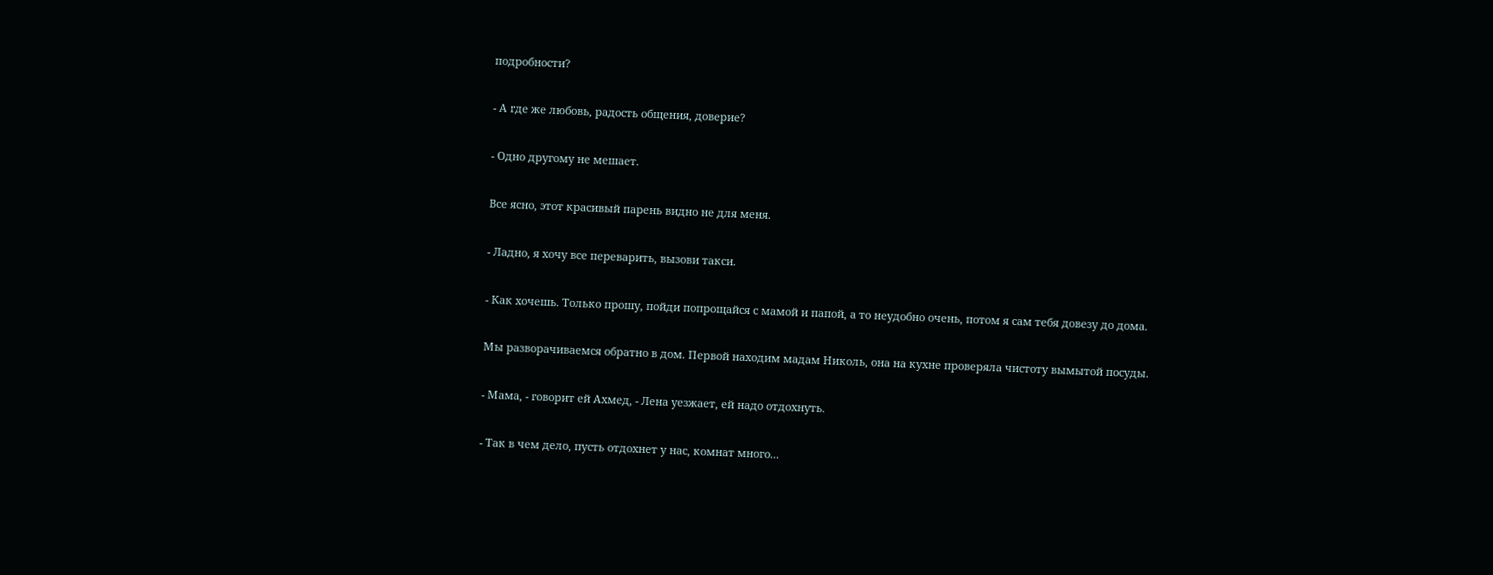подробности?

- А где же любовь, радость общения, доверие?

- Одно другому не мешает.

Все ясно, этот красивый парень видно не для меня.

- Ладно, я хочу все переварить, вызови такси.

- Как хочешь. Только прошу, пойди попрощайся с мамой и папой, а то неудобно очень, потом я сам тебя довезу до дома.

Мы разворачиваемся обратно в дом. Первой находим мадам Николь, она на кухне проверяла чистоту вымытой посуды.

- Мама, - говорит ей Ахмед, - Лена уезжает, ей надо отдохнуть.

- Так в чем дело, пусть отдохнет у нас, комнат много...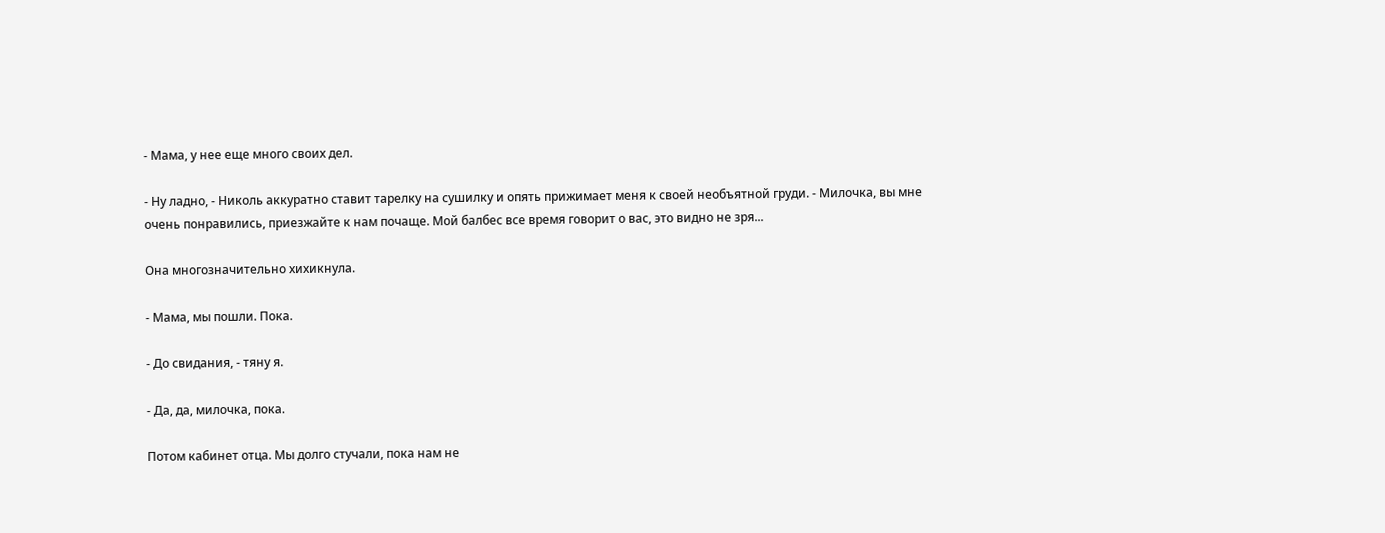- Мама, у нее еще много своих дел.

- Ну ладно, - Николь аккуратно ставит тарелку на сушилку и опять прижимает меня к своей необъятной груди. - Милочка, вы мне очень понравились, приезжайте к нам почаще. Мой балбес все время говорит о вас, это видно не зря...

Она многозначительно хихикнула.

- Мама, мы пошли. Пока.

- До свидания, - тяну я.

- Да, да, милочка, пока.

Потом кабинет отца. Мы долго стучали, пока нам не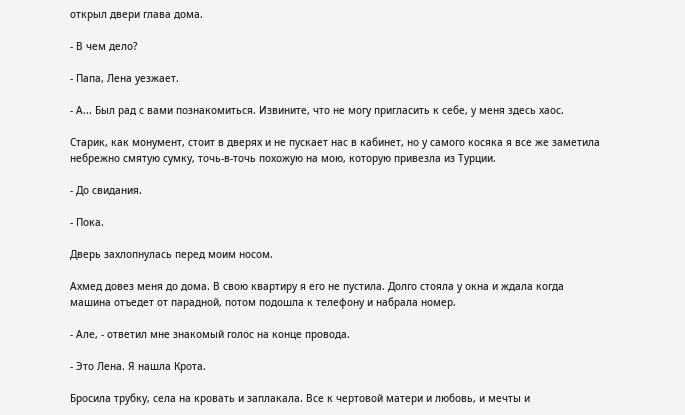открыл двери глава дома.

- В чем дело?

- Папа, Лена уезжает.

- А... Был рад с вами познакомиться. Извините, что не могу пригласить к себе, у меня здесь хаос.

Старик, как монумент, стоит в дверях и не пускает нас в кабинет, но у самого косяка я все же заметила небрежно смятую сумку, точь-в-точь похожую на мою, которую привезла из Турции.

- До свидания.

- Пока.

Дверь захлопнулась перед моим носом.

Ахмед довез меня до дома. В свою квартиру я его не пустила. Долго стояла у окна и ждала когда машина отъедет от парадной, потом подошла к телефону и набрала номер.

- Але, - ответил мне знакомый голос на конце провода.

- Это Лена. Я нашла Крота.

Бросила трубку, села на кровать и заплакала. Все к чертовой матери и любовь, и мечты и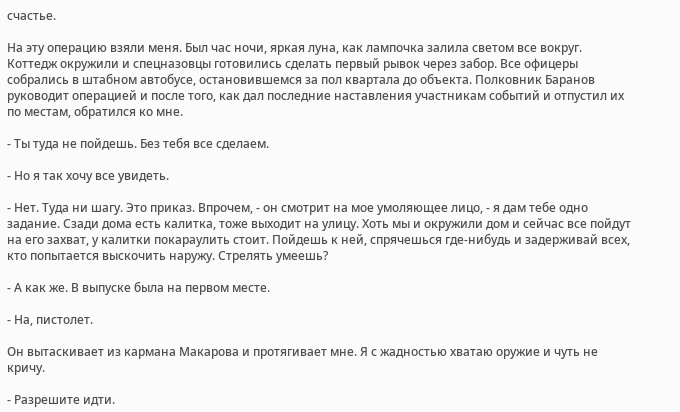счастье.

На эту операцию взяли меня. Был час ночи, яркая луна, как лампочка залила светом все вокруг. Коттедж окружили и спецназовцы готовились сделать первый рывок через забор. Все офицеры собрались в штабном автобусе, остановившемся за пол квартала до объекта. Полковник Баранов руководит операцией и после того, как дал последние наставления участникам событий и отпустил их по местам, обратился ко мне.

- Ты туда не пойдешь. Без тебя все сделаем.

- Но я так хочу все увидеть.

- Нет. Туда ни шагу. Это приказ. Впрочем, - он смотрит на мое умоляющее лицо, - я дам тебе одно задание. Сзади дома есть калитка, тоже выходит на улицу. Хоть мы и окружили дом и сейчас все пойдут на его захват, у калитки покараулить стоит. Пойдешь к ней, спрячешься где-нибудь и задерживай всех, кто попытается выскочить наружу. Стрелять умеешь?

- А как же. В выпуске была на первом месте.

- На, пистолет.

Он вытаскивает из кармана Макарова и протягивает мне. Я с жадностью хватаю оружие и чуть не кричу.

- Разрешите идти.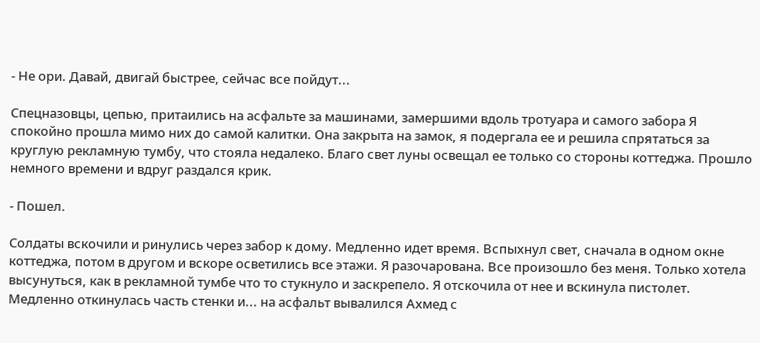- Не ори. Давай, двигай быстрее, сейчас все пойдут...

Спецназовцы, цепью, притаились на асфальте за машинами, замершими вдоль тротуара и самого забора Я спокойно прошла мимо них до самой калитки. Она закрыта на замок, я подергала ее и решила спрятаться за круглую рекламную тумбу, что стояла недалеко. Благо свет луны освещал ее только со стороны коттеджа. Прошло немного времени и вдруг раздался крик.

- Пошел.

Солдаты вскочили и ринулись через забор к дому. Медленно идет время. Вспыхнул свет, сначала в одном окне коттеджа, потом в другом и вскоре осветились все этажи. Я разочарована. Все произошло без меня. Только хотела высунуться, как в рекламной тумбе что то стукнуло и заскрепело. Я отскочила от нее и вскинула пистолет. Медленно откинулась часть стенки и... на асфальт вывалился Ахмед с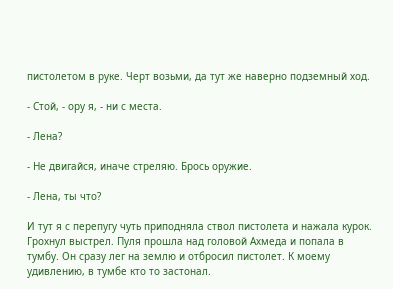пистолетом в руке. Черт возьми, да тут же наверно подземный ход.

- Стой, - ору я, - ни с места.

- Лена?

- Не двигайся, иначе стреляю. Брось оружие.

- Лена, ты что?

И тут я с перепугу чуть приподняла ствол пистолета и нажала курок. Грохнул выстрел. Пуля прошла над головой Ахмеда и попала в тумбу. Он сразу лег на землю и отбросил пистолет. К моему удивлению, в тумбе кто то застонал.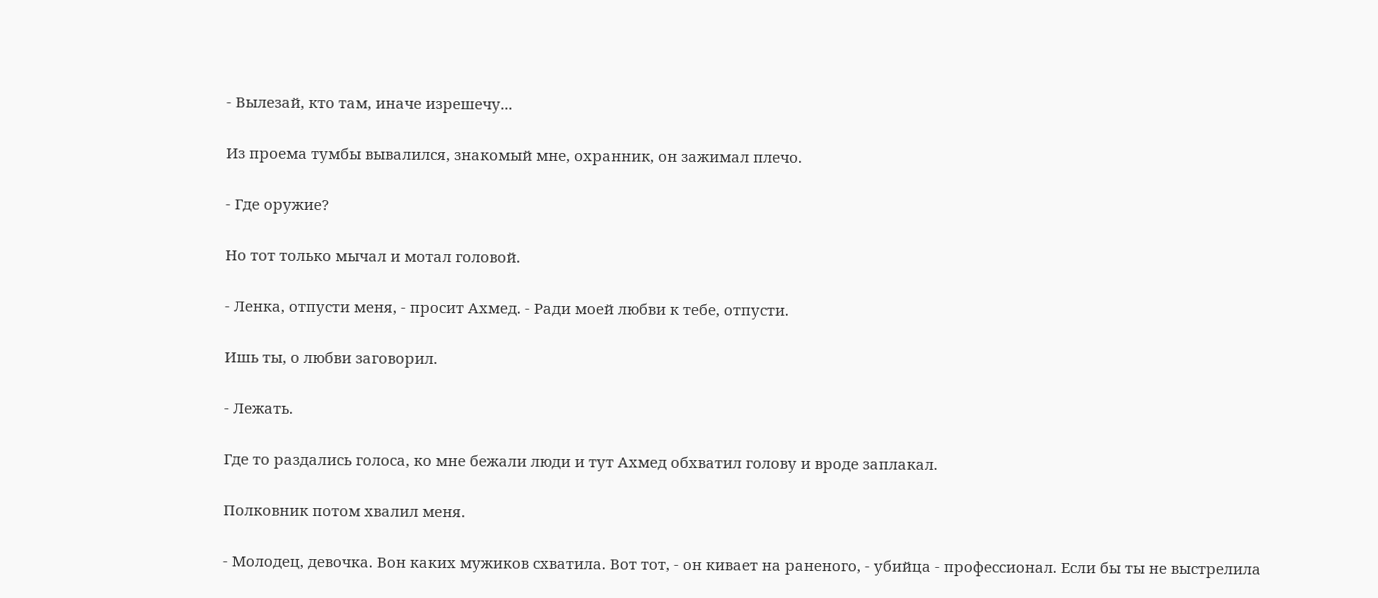- Вылезай, кто там, иначе изрешечу...

Из проема тумбы вывалился, знакомый мне, охранник, он зажимал плечо.

- Где оружие?

Но тот только мычал и мотал головой.

- Ленка, отпусти меня, - просит Ахмед. - Ради моей любви к тебе, отпусти.

Ишь ты, о любви заговорил.

- Лежать.

Где то раздались голоса, ко мне бежали люди и тут Ахмед обхватил голову и вроде заплакал.

Полковник потом хвалил меня.

- Молодец, девочка. Вон каких мужиков схватила. Вот тот, - он кивает на раненого, - убийца - профессионал. Если бы ты не выстрелила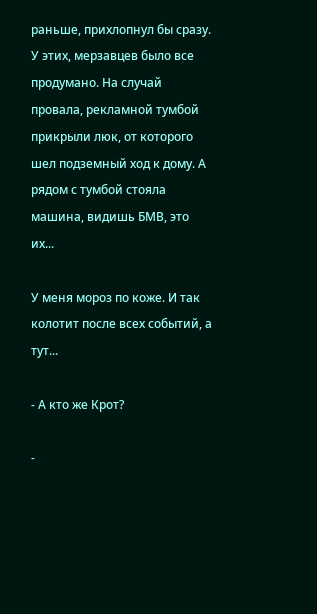раньше, прихлопнул бы сразу. У этих, мерзавцев было все продумано. На случай провала, рекламной тумбой прикрыли люк, от которого шел подземный ход к дому. А рядом с тумбой стояла машина, видишь БМВ, это их...

У меня мороз по коже. И так колотит после всех событий, а тут...

- А кто же Крот?

-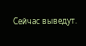Сейчас выведут.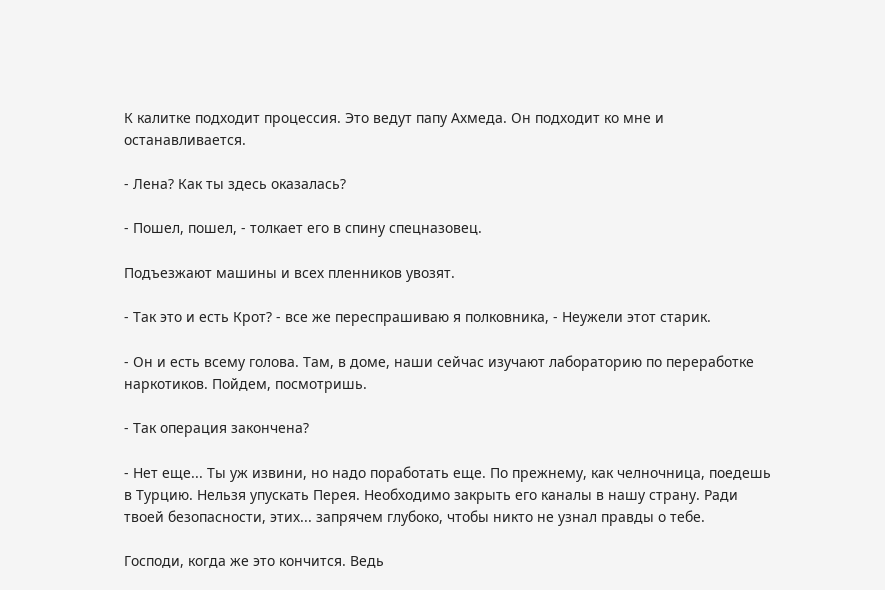К калитке подходит процессия. Это ведут папу Ахмеда. Он подходит ко мне и останавливается.

- Лена? Как ты здесь оказалась?

- Пошел, пошел, - толкает его в спину спецназовец.

Подъезжают машины и всех пленников увозят.

- Так это и есть Крот? - все же переспрашиваю я полковника, - Неужели этот старик.

- Он и есть всему голова. Там, в доме, наши сейчас изучают лабораторию по переработке наркотиков. Пойдем, посмотришь.

- Так операция закончена?

- Нет еще... Ты уж извини, но надо поработать еще. По прежнему, как челночница, поедешь в Турцию. Нельзя упускать Перея. Необходимо закрыть его каналы в нашу страну. Ради твоей безопасности, этих... запрячем глубоко, чтобы никто не узнал правды о тебе.

Господи, когда же это кончится. Ведь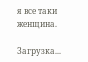я все таки женщина.

Загрузка...